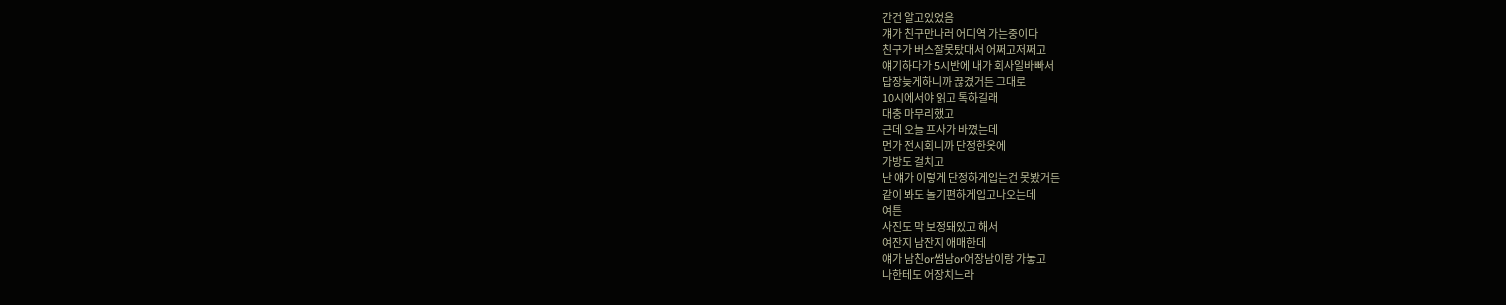간건 알고있었음
걔가 친구만나러 어디역 가는중이다
친구가 버스잘못탔대서 어쩌고저쩌고
얘기하다가 5시반에 내가 회사일바빠서
답장늦게하니까 끊겼거든 그대로
10시에서야 읽고 톡하길래
대충 마무리했고
근데 오늘 프사가 바꼈는데
먼가 전시회니까 단정한옷에
가방도 걸치고
난 얘가 이렇게 단정하게입는건 못봤거든
같이 봐도 놀기편하게입고나오는데
여튼
사진도 막 보정돼있고 해서
여잔지 남잔지 애매한데
얘가 남친or썸남or어장남이랑 가놓고
나한테도 어장치느라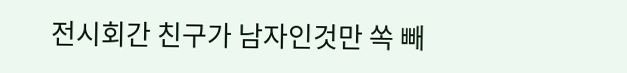전시회간 친구가 남자인것만 쏙 빼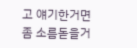고 얘기한거면
좀 소름돋을거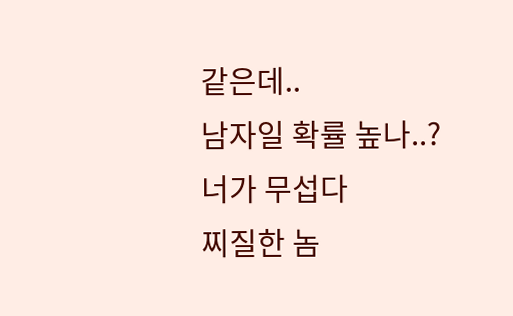같은데..
남자일 확률 높나..?
너가 무섭다
찌질한 놈